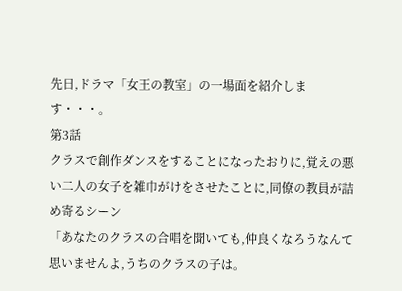先日,ドラマ「女王の教室」の一場面を紹介します・・・。
第3話
クラスで創作ダンスをすることになったおりに,覚えの悪い二人の女子を雑巾がけをさせたことに,同僚の教員が詰め寄るシーン
「あなたのクラスの合唱を聞いても,仲良くなろうなんて思いませんよ,うちのクラスの子は。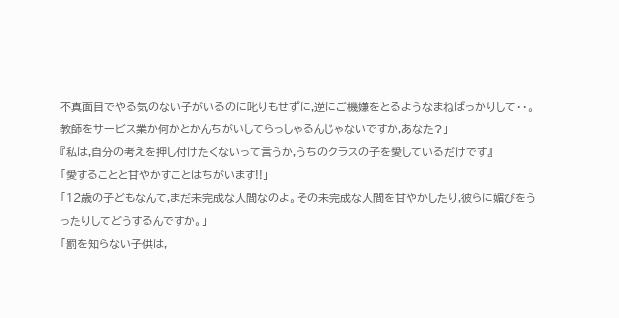不真面目でやる気のない子がいるのに叱りもせずに,逆にご機嫌をとるようなまねばっかりして・・。
教師をサービス業か何かとかんちがいしてらっしゃるんじゃないですか,あなた?」
『私は,自分の考えを押し付けたくないって言うか,うちのクラスの子を愛しているだけです』
「愛することと甘やかすことはちがいます!!」
「12歳の子どもなんて,まだ未完成な人間なのよ。その未完成な人間を甘やかしたり,彼らに媚びをうったりしてどうするんですか。」
「罰を知らない子供は,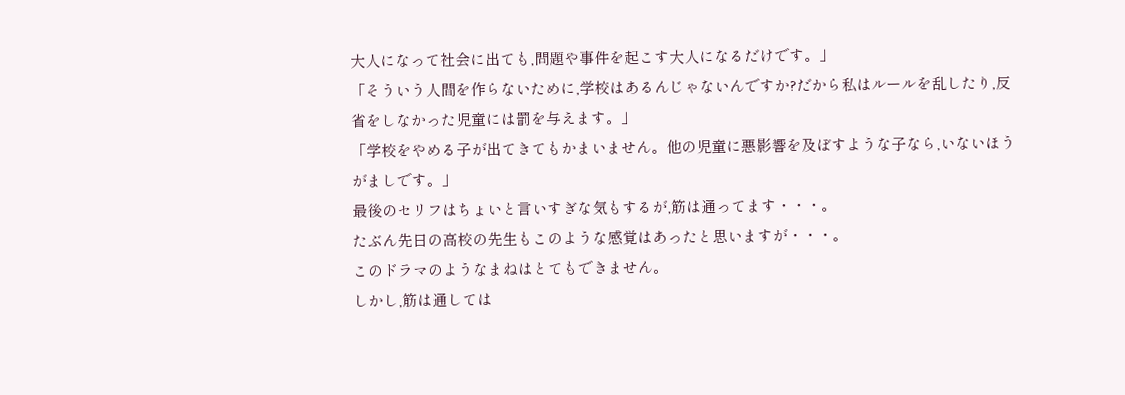大人になって社会に出ても,問題や事件を起こす大人になるだけです。」
「そういう人間を作らないために,学校はあるんじゃないんですか?だから私はルールを乱したり,反省をしなかった児童には罰を与えます。」
「学校をやめる子が出てきてもかまいません。他の児童に悪影響を及ぼすような子なら,いないほうがましです。」
最後のセリフはちょいと言いすぎな気もするが,筋は通ってます・・・。
たぶん先日の高校の先生もこのような感覚はあったと思いますが・・・。
このドラマのようなまねはとてもできません。
しかし,筋は通しては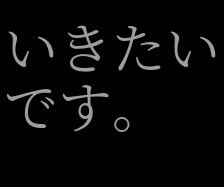いきたいです。